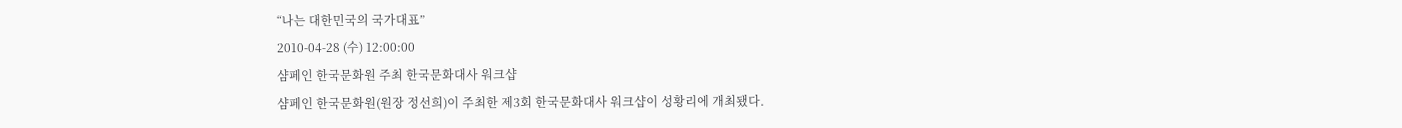“나는 대한민국의 국가대표”
2010-04-28 (수) 12:00:00
샴페인 한국문화원 주최 한국문화대사 워크샵
샴페인 한국문화원(원장 정선희)이 주최한 제3회 한국문화대사 워크샵이 성황리에 개최됐다.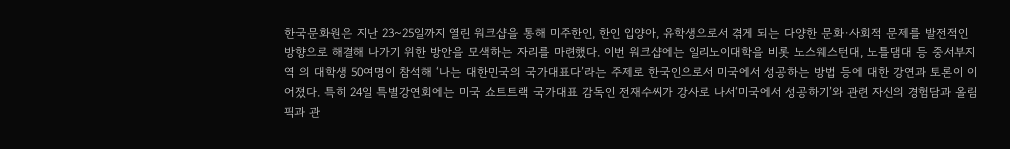한국문화원은 지난 23~25일까지 열린 워크샵을 통해 미주한인, 한인 입양아, 유학생으로서 겪게 되는 다양한 문화·사회적 문제를 발전적인 방향으로 해결해 나가기 위한 방안을 모색하는 자리를 마련했다. 이번 워크샵에는 일리노이대학을 비롯 노스웨스턴대, 노틀댐대 등 중서부지역 의 대학생 50여명이 참석해 ‘나는 대한민국의 국가대표다’라는 주제로 한국인으로서 미국에서 성공하는 방법 등에 대한 강연과 토론이 이어졌다. 특히 24일 특별강연회에는 미국 쇼트트랙 국가대표 감독인 전재수씨가 강사로 나서‘미국에서 성공하기’와 관련 자신의 경험담과 올림픽과 관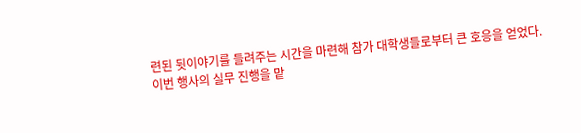련된 뒷이야기를 들려주는 시간을 마련해 참가 대학생들로부터 큰 호응을 얻었다.
이번 행사의 실무 진행을 맡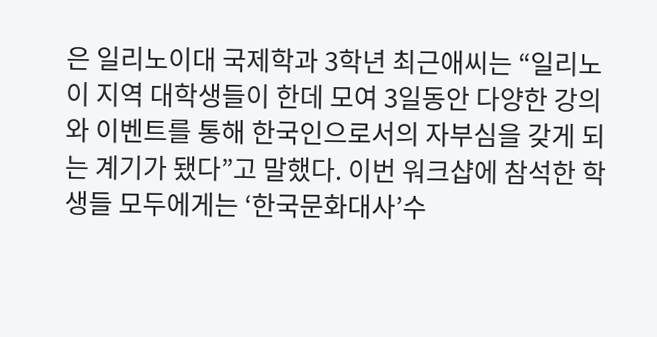은 일리노이대 국제학과 3학년 최근애씨는 “일리노이 지역 대학생들이 한데 모여 3일동안 다양한 강의와 이벤트를 통해 한국인으로서의 자부심을 갖게 되는 계기가 됐다”고 말했다. 이번 워크샵에 참석한 학생들 모두에게는 ‘한국문화대사’수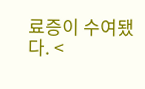료증이 수여됐다. <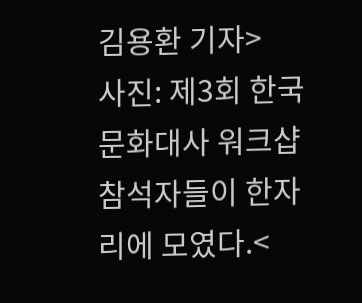김용환 기자>
사진: 제3회 한국문화대사 워크샵 참석자들이 한자리에 모였다.<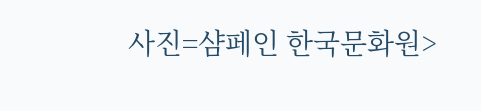사진=샴페인 한국문화원>